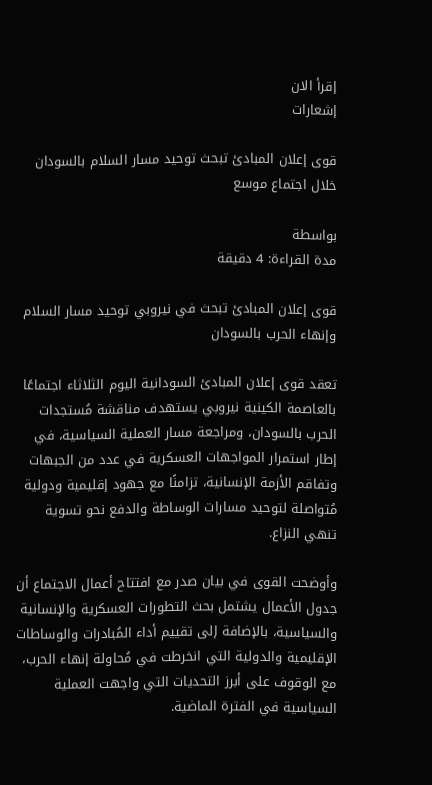إقرأ الان
إشعارات

قوى إعلان المبادئ تبحث توحيد مسار السلام بالسودان خلال اجتماع موسع

بواسطة
مدة القراءة: 4 دقيقة

قوى إعلان المبادئ تبحث في نيروبي توحيد مسار السلام وإنهاء الحرب بالسودان

تعقد قوى إعلان المبادئ السودانية اليوم الثلاثاء اجتماعًا بالعاصمة الكينية نيروبي يستهدف مناقشة مُستجدات الحرب بالسودان، ومراجعة مسار العملية السياسية، في إطار استمرار المواجهات العسكرية في عدد من الجبهات وتفاقم الأزمة الإنسانية، تزامنًا مع جهود إقليمية ودولية مُتواصلة لتوحيد مسارات الوساطة والدفع نحو تسوية تنهي النزاع.

وأوضحت القوى في بيان صدر مع افتتاح أعمال الاجتماع أن جدول الأعمال يشتمل بحث التطورات العسكرية والإنسانية والسياسية، بالإضافة إلى تقييم أداء المُبادرات والوساطات الإقليمية والدولية التي انخرطت في مُحاولة إنهاء الحرب، مع الوقوف على أبرز التحديات التي واجهت العملية السياسية في الفترة الماضية.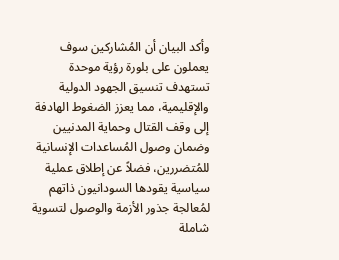وأكد البيان أن المُشاركين سوف يعملون على بلورة رؤية موحدة تستهدف تنسيق الجهود الدولية والإقليمية، مما يعزز الضغوط الهادفة إلى وقف القتال وحماية المدنيين وضمان وصول المُساعدات الإنسانية للمُتضررين، فضلاً عن إطلاق عملية سياسية يقودها السودانيون ذاتهم لمُعالجة جذور الأزمة والوصول لتسوية شاملة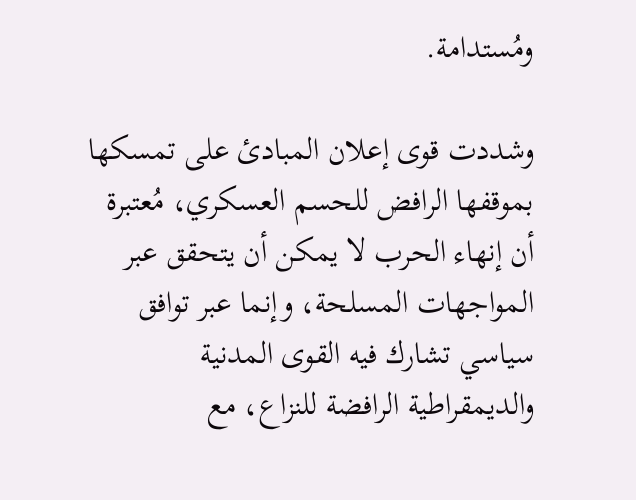ومُستدامة.

وشددت قوى إعلان المبادئ على تمسكها بموقفها الرافض للحسم العسكري، مُعتبرة أن إنهاء الحرب لا يمكن أن يتحقق عبر المواجهات المسلحة، وإنما عبر توافق سياسي تشارك فيه القوى المدنية والديمقراطية الرافضة للنزاع، مع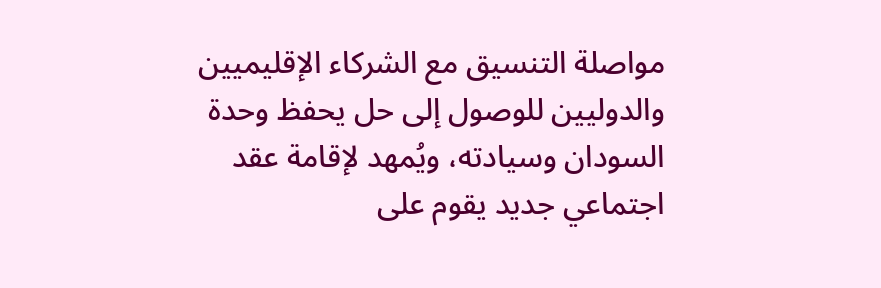مواصلة التنسيق مع الشركاء الإقليميين والدوليين للوصول إلى حل يحفظ وحدة السودان وسيادته، ويُمهد لإقامة عقد اجتماعي جديد يقوم على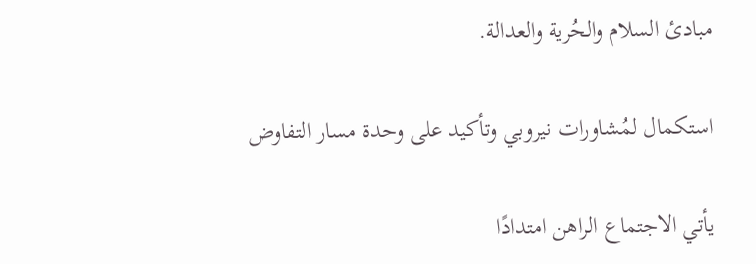مبادئ السلام والحُرية والعدالة.

استكمال لمُشاورات نيروبي وتأكيد على وحدة مسار التفاوض

يأتي الاجتماع الراهن امتدادًا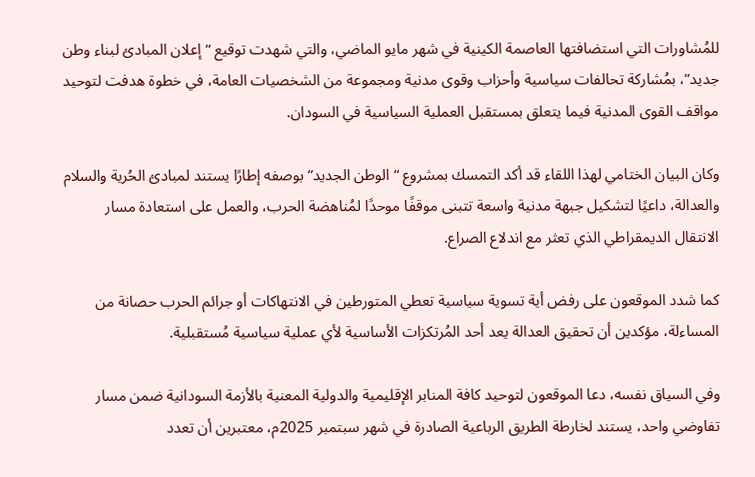للمُشاورات التي استضافتها العاصمة الكينية في شهر مايو الماضي، والتي شهدت توقيع “إعلان المبادئ لبناء وطن جديد”، بمُشاركة تحالفات سياسية وأحزاب وقوى مدنية ومجموعة من الشخصيات العامة، في خطوة هدفت لتوحيد مواقف القوى المدنية فيما يتعلق بمستقبل العملية السياسية في السودان.

وكان البيان الختامي لهذا اللقاء قد أكد التمسك بمشروع “الوطن الجديد” بوصفه إطارًا يستند لمبادئ الحُرية والسلام والعدالة، داعيًا لتشكيل جبهة مدنية واسعة تتبنى موقفًا موحدًا لمُناهضة الحرب، والعمل على استعادة مسار الانتقال الديمقراطي الذي تعثر مع اندلاع الصراع.

كما شدد الموقعون على رفض أية تسوية سياسية تعطي المتورطين في الانتهاكات أو جرائم الحرب حصانة من المساءلة، مؤكدين أن تحقيق العدالة يعد أحد المُرتكزات الأساسية لأي عملية سياسية مُستقبلية.

وفي السياق نفسه، دعا الموقعون لتوحيد كافة المنابر الإقليمية والدولية المعنية بالأزمة السودانية ضمن مسار تفاوضي واحد، يستند لخارطة الطريق الرباعية الصادرة في شهر سبتمبر 2025م، معتبرين أن تعدد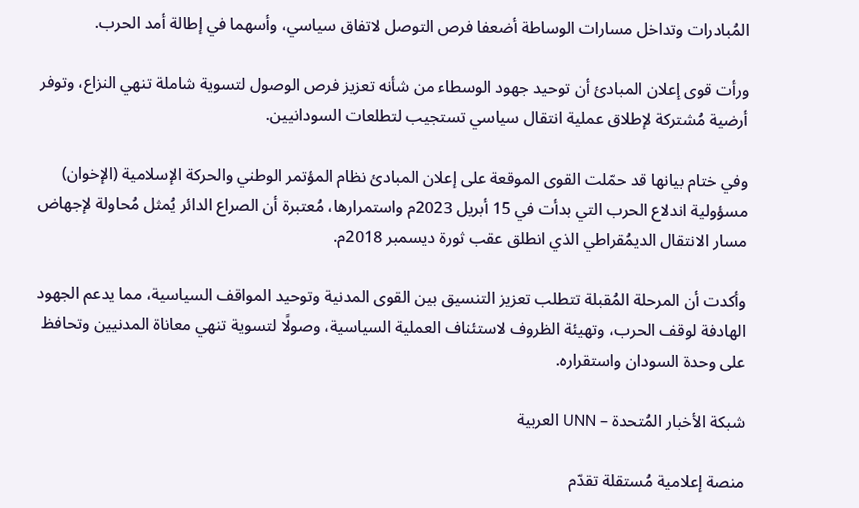المُبادرات وتداخل مسارات الوساطة أضعفا فرص التوصل لاتفاق سياسي، وأسهما في إطالة أمد الحرب.

ورأت قوى إعلان المبادئ أن توحيد جهود الوسطاء من شأنه تعزيز فرص الوصول لتسوية شاملة تنهي النزاع، وتوفر أرضية مُشتركة لإطلاق عملية انتقال سياسي تستجيب لتطلعات السودانيين.

وفي ختام بيانها قد حمّلت القوى الموقعة على إعلان المبادئ نظام المؤتمر الوطني والحركة الإسلامية (الإخوان) مسؤولية اندلاع الحرب التي بدأت في 15 أبريل 2023م واستمرارها، مُعتبرة أن الصراع الدائر يُمثل مُحاولة لإجهاض مسار الانتقال الديمُقراطي الذي انطلق عقب ثورة ديسمبر 2018م.

وأكدت أن المرحلة المُقبلة تتطلب تعزيز التنسيق بين القوى المدنية وتوحيد المواقف السياسية، مما يدعم الجهود الهادفة لوقف الحرب، وتهيئة الظروف لاستئناف العملية السياسية، وصولًا لتسوية تنهي معاناة المدنيين وتحافظ على وحدة السودان واستقراره.

شبكة الأخبار المُتحدة – UNN العربية

منصة إعلامية مُستقلة تقدّم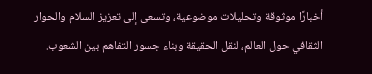أخبارًا موثوقة وتحليلات موضوعية، وتسعى إلى تعزيز السلام والحوار الثقافي حول العالم، لنقل الحقيقة وبناء جسور التفاهم بين الشعوب.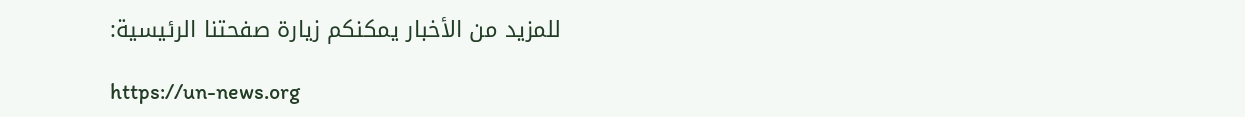للمزيد من الأخبار يمكنكم زيارة صفحتنا الرئيسية:

https://un-news.org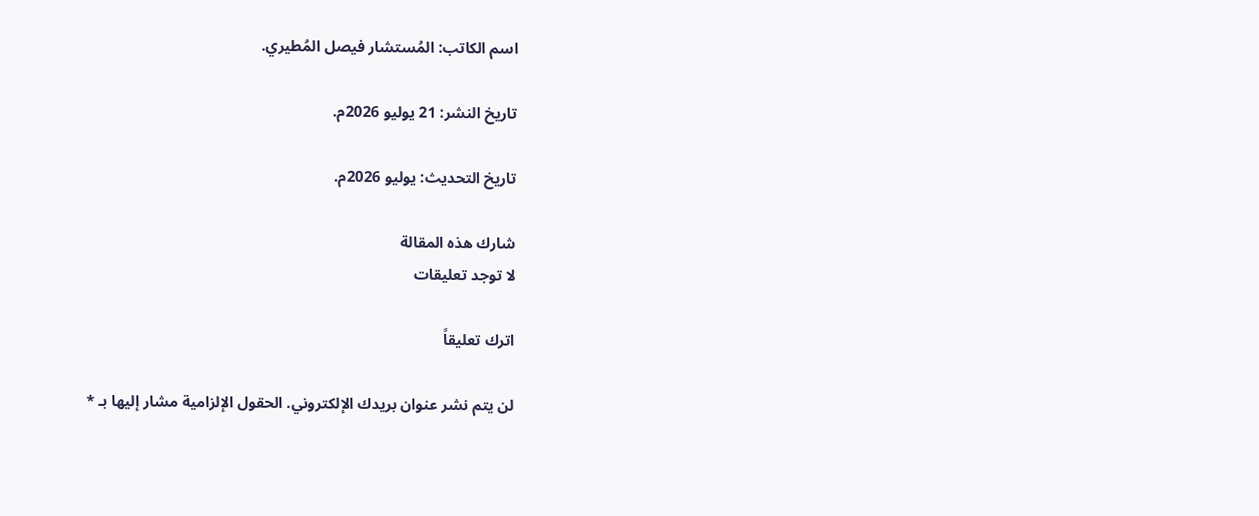اسم الكاتب: المُستشار فيصل المُطيري.

تاريخ النشر: 21 يوليو 2026م.

تاريخ التحديث: يوليو 2026م.

شارك هذه المقالة
لا توجد تعليقات

اترك تعليقاً

لن يتم نشر عنوان بريدك الإلكتروني. الحقول الإلزامية مشار إليها بـ *